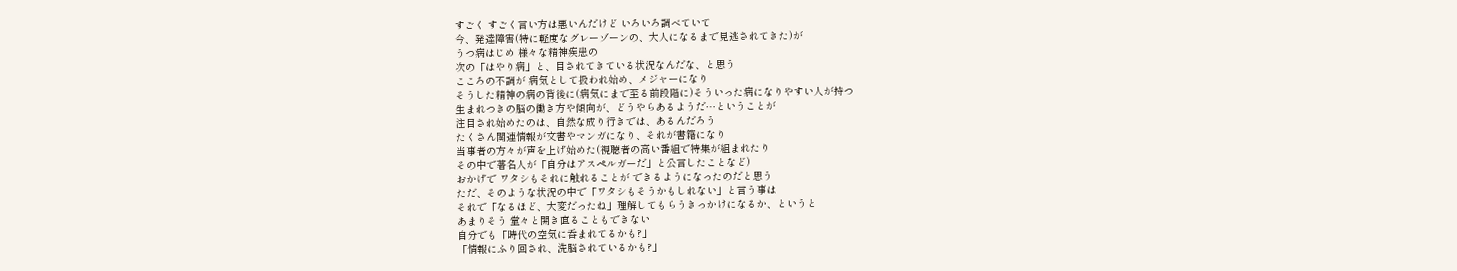すごく すごく言い方は悪いんだけど いろいろ調べていて
今、発達障害(特に軽度なグレーゾーンの、大人になるまで見逃されてきた)が
うつ病はじめ 様々な精神疾患の
次の「はやり病」と、目されてきている状況なんだな、と思う
こころの不調が 病気として扱われ始め、メジャーになり
そうした精神の病の背後に(病気にまで至る前段階に)そういった病になりやすい人が持つ
生まれつきの脳の働き方や傾向が、どうやらあるようだ…ということが
注目され始めたのは、自然な成り行きでは、あるんだろう
たくさん関連情報が文書やマンガになり、それが書籍になり
当事者の方々が声を上げ始めた(視聴者の高い番組で特集が組まれたり
その中で著名人が「自分はアスペルガーだ」と公言したことなど)
おかげで ワタシもそれに触れることが できるようになったのだと思う
ただ、そのような状況の中で「ワタシもそうかもしれない」と言う事は
それで「なるほど、大変だったね」理解してもらうきっかけになるか、というと
あまりそう 堂々と開き直ることもできない
自分でも「時代の空気に呑まれてるかも?」
「情報にふり回され、洗脳されているかも?」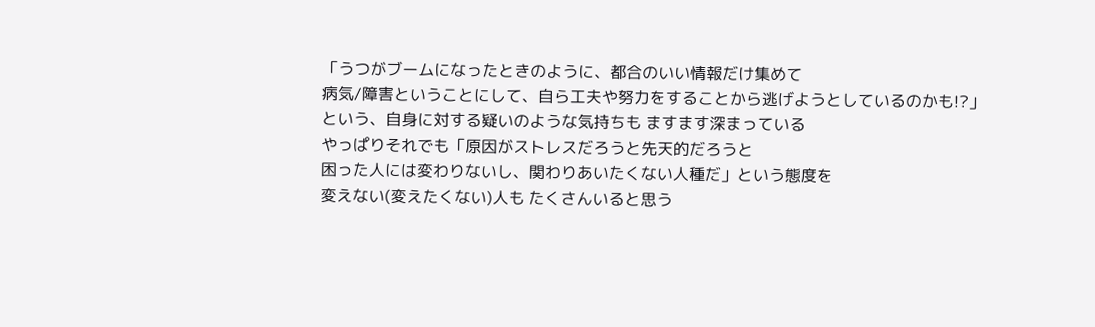「うつがブームになったときのように、都合のいい情報だけ集めて
病気/障害ということにして、自ら工夫や努力をすることから逃げようとしているのかも!?」
という、自身に対する疑いのような気持ちも ますます深まっている
やっぱりそれでも「原因がストレスだろうと先天的だろうと
困った人には変わりないし、関わりあいたくない人種だ」という態度を
変えない(変えたくない)人も たくさんいると思う